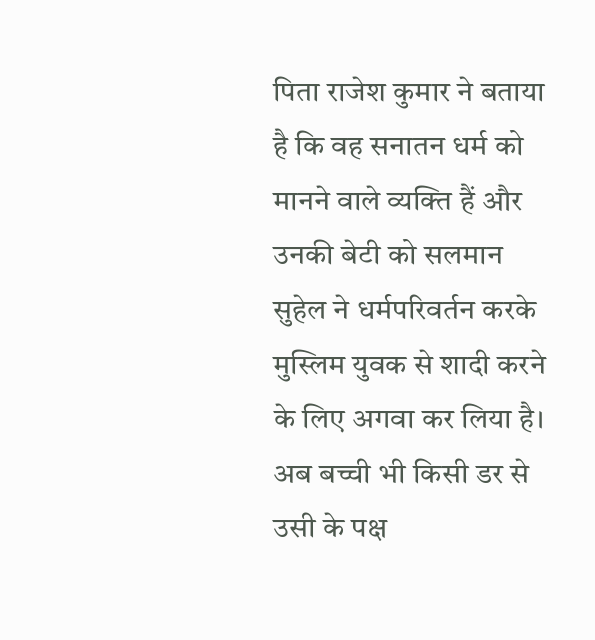पिता राजेश कुमार ने बताया है कि वह सनातन धर्म को मानने वाले व्यक्ति हैं और उनकी बेटी को सलमान सुहेल ने धर्मपरिवर्तन करके मुस्लिम युवक से शादी करने के लिए अगवा कर लिया है। अब बच्ची भी किसी डर से उसी के पक्ष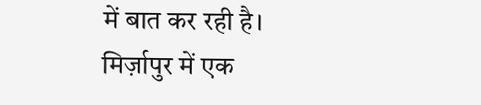में बात कर रही है।
मिर्ज़ापुर में एक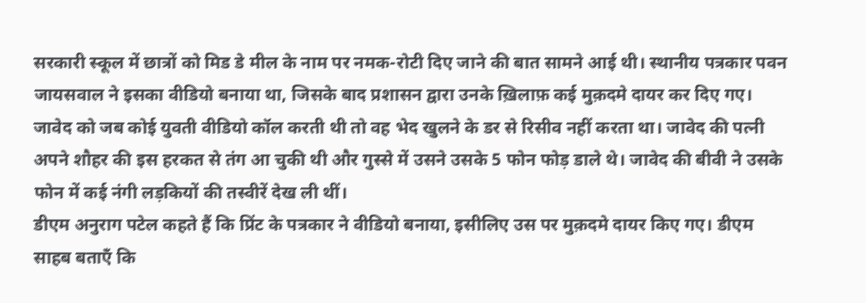सरकारी स्कूल में छात्रों को मिड डे मील के नाम पर नमक-रोटी दिए जाने की बात सामने आई थी। स्थानीय पत्रकार पवन जायसवाल ने इसका वीडियो बनाया था, जिसके बाद प्रशासन द्वारा उनके ख़िलाफ़ कई मुक़दमे दायर कर दिए गए।
जावेद को जब कोई युवती वीडियो कॉल करती थी तो वह भेद खुलने के डर से रिसीव नहीं करता था। जावेद की पत्नी अपने शौहर की इस हरकत से तंग आ चुकी थी और गुस्से में उसने उसके 5 फोन फोड़ डाले थे। जावेद की बीवी ने उसके फोन में कई नंगी लड़कियों की तस्वीरें देख ली थीं।
डीएम अनुराग पटेल कहते हैं कि प्रिंट के पत्रकार ने वीडियो बनाया, इसीलिए उस पर मुक़दमे दायर किए गए। डीएम साहब बताएँ कि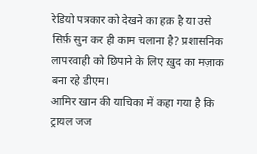रेडियो पत्रकार को देखने का हक़ है या उसे सिर्फ़ सुन कर ही काम चलाना है? प्रशासनिक लापरवाही को छिपाने के लिए ख़ुद का मज़ाक बना रहे डीएम।
आमिर खान की याचिका में कहा गया है कि ट्रायल जज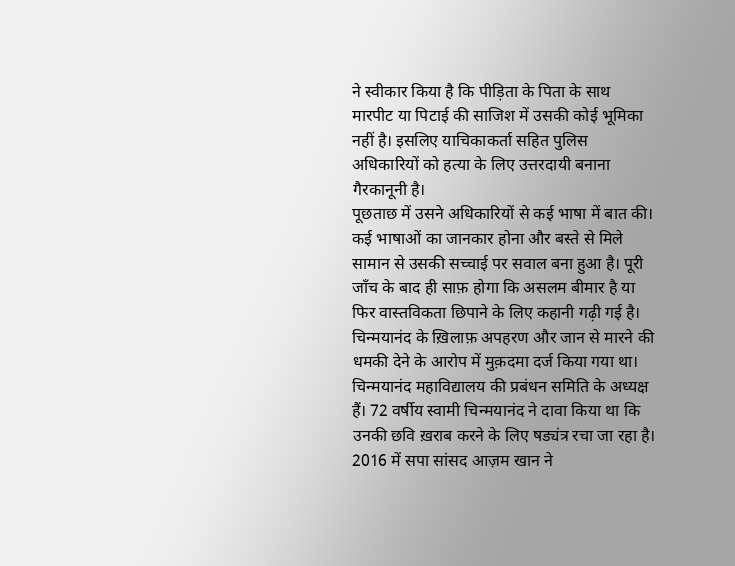ने स्वीकार किया है कि पीड़िता के पिता के साथ मारपीट या पिटाई की साजिश में उसकी कोई भूमिका नहीं है। इसलिए याचिकाकर्ता सहित पुलिस अधिकारियों को हत्या के लिए उत्तरदायी बनाना गैरकानूनी है।
पूछताछ में उसने अधिकारियों से कई भाषा में बात की। कई भाषाओं का जानकार होना और बस्ते से मिले सामान से उसकी सच्चाई पर सवाल बना हुआ है। पूरी जाँच के बाद ही साफ़ होगा कि असलम बीमार है या फिर वास्तविकता छिपाने के लिए कहानी गढ़ी गई है।
चिन्मयानंद के ख़िलाफ़ अपहरण और जान से मारने की धमकी देने के आरोप में मुक़दमा दर्ज किया गया था। चिन्मयानंद महाविद्यालय की प्रबंधन समिति के अध्यक्ष हैं। 72 वर्षीय स्वामी चिन्मयानंद ने दावा किया था कि उनकी छवि ख़राब करने के लिए षड्यंत्र रचा जा रहा है।
2016 में सपा सांसद आज़म खान ने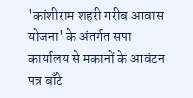'कांशीराम शहरी गरीब आवास योजना' के अंतर्गत सपा कार्यालय से मकानों के आवंटन पत्र बाँटे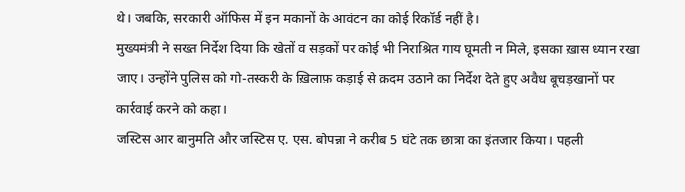थे। जबकि, सरकारी ऑफिस में इन मकानों के आवंटन का कोई रिकॉर्ड नहीं है।
मुख्यमंत्री ने सख्त निर्देश दिया कि खेतों व सड़कों पर कोई भी निराश्रित गाय घूमती न मिले, इसका ख़ास ध्यान रखा जाए। उन्होंने पुलिस को गो-तस्करी के ख़िलाफ़ कड़ाई से क़दम उठाने का निर्देश देते हुए अवैध बूचड़खानों पर कार्रवाई करने को कहा।
जस्टिस आर बानुमति और जस्टिस ए. एस. बोपन्ना ने करीब 5 घंटे तक छात्रा का इंतजार किया। पहली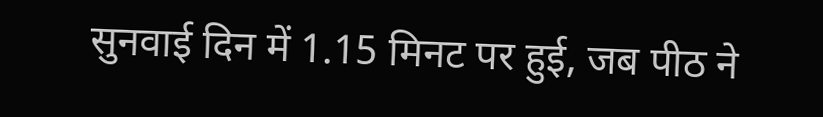सुनवाई दिन में 1.15 मिनट पर हुई, जब पीठ ने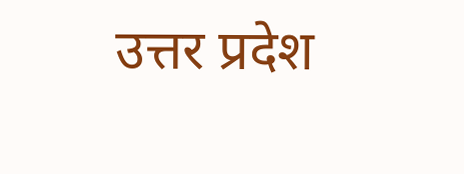उत्तर प्रदेश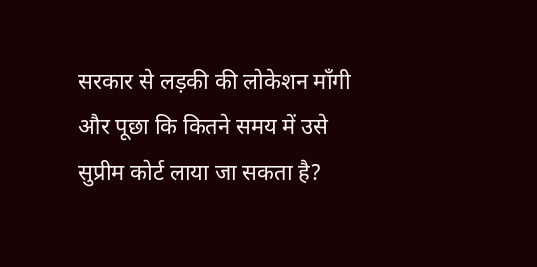सरकार से लड़की की लोकेशन माँगी और पूछा कि कितने समय में उसे सुप्रीम कोर्ट लाया जा सकता है?